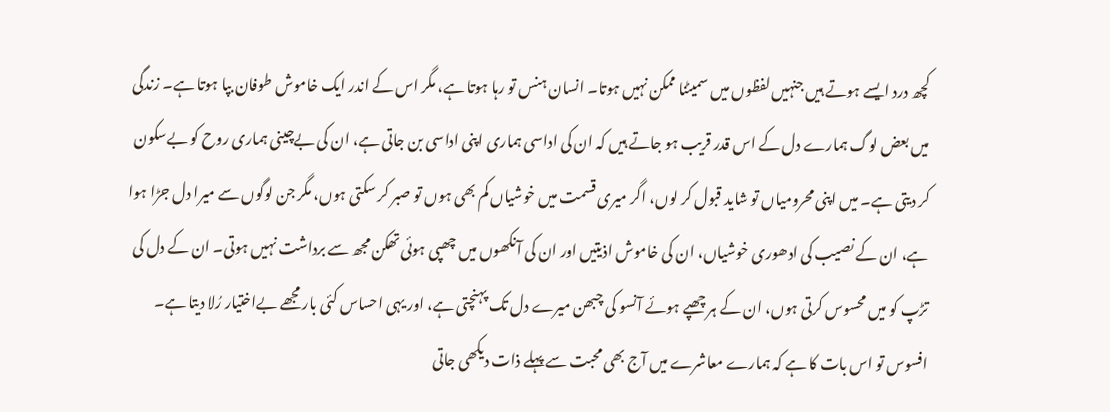کچھ درد ایسے ہوتے ہیں جنہیں لفظوں میں سمیٹنا ممکن نہیں ہوتا۔ انسان ہنس تو رہا ہوتا ہے، مگر اس کے اندر ایک خاموش طوفان بپا ہوتا ہے۔ زندگی میں بعض لوگ ہمارے دل کے اس قدر قریب ہو جاتے ہیں کہ ان کی اداسی ہماری اپنی اداسی بن جاتی ہے، ان کی بےچینی ہماری روح کو بےسکون کر دیتی ہے۔ میں اپنی محرومیاں تو شاید قبول کر لوں، اگر میری قسمت میں خوشیاں کم بھی ہوں تو صبر کر سکتی ہوں، مگر جن لوگوں سے میرا دل جڑا ہوا ہے، ان کے نصیب کی ادھوری خوشیاں، ان کی خاموش اذیتیں اور ان کی آنکھوں میں چھپی ہوئی تھکن مجھ سے برداشت نہیں ہوتی۔ ان کے دل کی تڑپ کو میں محسوس کرتی ہوں، ان کے ہر چھپے ہوئے آنسو کی چبھن میرے دل تک پہنچتی ہے، اور یہی احساس کئی بار مجھے بےاختیار رُلا دیتا ہے۔
افسوس تو اس بات کا ہے کہ ہمارے معاشرے میں آج بھی محبت سے پہلے ذات دیکھی جاتی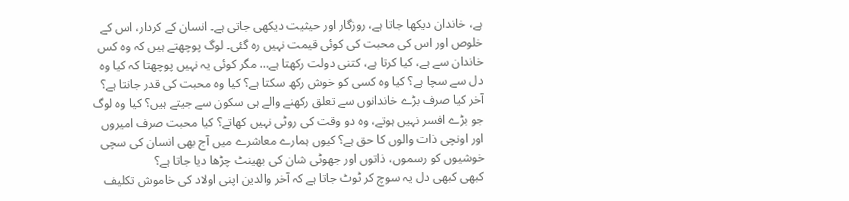ہے، خاندان دیکھا جاتا ہے، روزگار اور حیثیت دیکھی جاتی ہے۔ انسان کے کردار، اس کے خلوص اور اس کی محبت کی کوئی قیمت نہیں رہ گئی۔ لوگ پوچھتے ہیں کہ وہ کس خاندان سے ہے، کیا کرتا ہے، کتنی دولت رکھتا ہے… مگر کوئی یہ نہیں پوچھتا کہ کیا وہ دل سے سچا ہے؟ کیا وہ کسی کو خوش رکھ سکتا ہے؟ کیا وہ محبت کی قدر جانتا ہے؟ آخر کیا صرف بڑے خاندانوں سے تعلق رکھنے والے ہی سکون سے جیتے ہیں؟ کیا وہ لوگ جو بڑے افسر نہیں ہوتے، وہ دو وقت کی روٹی نہیں کھاتے؟ کیا محبت صرف امیروں اور اونچی ذات والوں کا حق ہے؟ کیوں ہمارے معاشرے میں آج بھی انسان کی سچی خوشیوں کو رسموں، ذاتوں اور جھوٹی شان کی بھینٹ چڑھا دیا جاتا ہے؟
کبھی کبھی دل یہ سوچ کر ٹوٹ جاتا ہے کہ آخر والدین اپنی اولاد کی خاموش تکلیف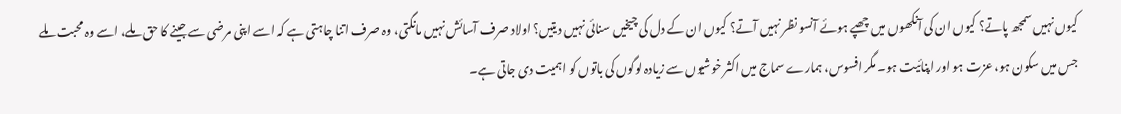کیوں نہیں سمجھ پاتے؟ کیوں ان کی آنکھوں میں چھپے ہوئے آنسو نظر نہیں آتے؟ کیوں ان کے دل کی چیخیں سنائی نہیں دیتیں؟ اولاد صرف آسائش نہیں مانگتی، وہ صرف اتنا چاہتی ہے کہ اسے اپنی مرضی سے جینے کا حق ملے، اسے وہ محبت ملے جس میں سکون ہو، عزت ہو اور اپنائیت ہو۔ مگر افسوس، ہمارے سماج میں اکثر خوشیوں سے زیادہ لوگوں کی باتوں کو اہمیت دی جاتی ہے۔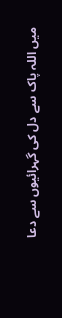میں اللہ پاک سے دل کی گہرائیوں سے دعا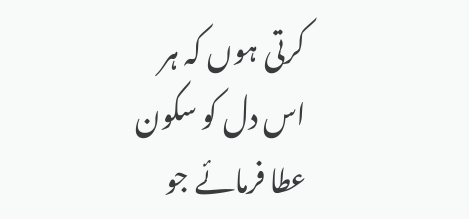کرتی ہوں کہ ہر اس دل کو سکون عطا فرمائے جو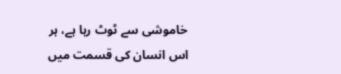خاموشی سے ٹوٹ رہا ہے، ہر اس انسان کی قسمت میں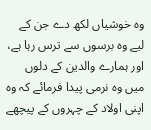وہ خوشیاں لکھ دے جن کے لیے وہ برسوں سے ترس رہا ہے، اور ہمارے والدین کے دلوں میں وہ نرمی پیدا فرمائے کہ وہ اپنی اولاد کے چہروں کے پیچھے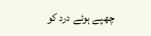چھپے ہوئے درد کو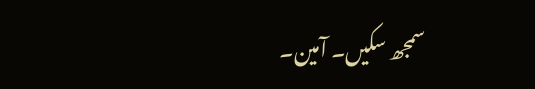سمجھ سکیں۔ آمین۔